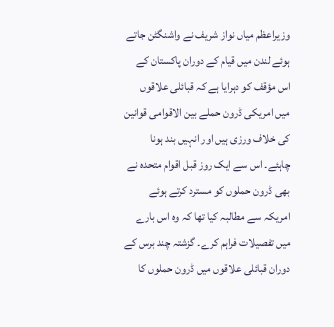وزیراعظم میاں نواز شریف نے واشنگٹن جاتے ہوئے لندن میں قیام کے دوران پاکستان کے اس مؤقف کو دہرایا ہے کہ قبائلی علاقوں میں امریکی ڈرون حملے بین الاقوامی قوانین کی خلاف ورزی ہیں اور انہیں بند ہونا چاہئے۔ اس سے ایک روز قبل اقوام متحدہ نے بھی ڈرون حملوں کو مسترد کرتے ہوئے امریکہ سے مطالبہ کیا تھا کہ وہ اس بارے میں تفصیلات فراہم کرے۔ گزشتہ چند برس کے دوران قبائلی علاقوں میں ڈرون حملوں کا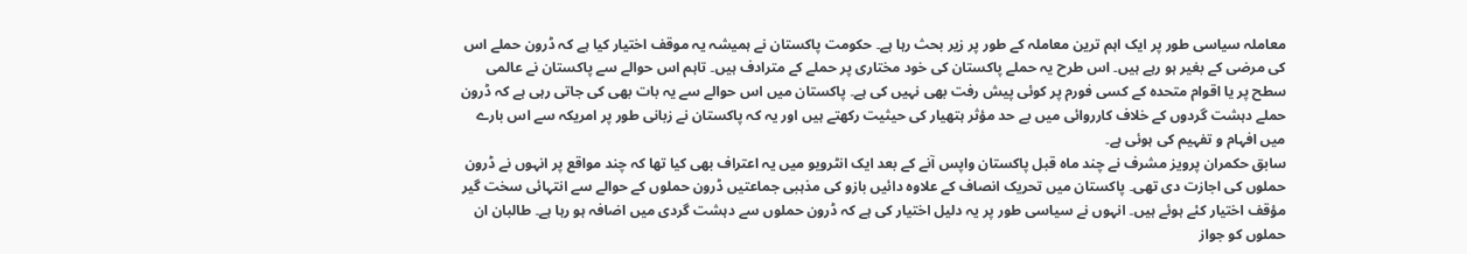معاملہ سیاسی طور پر ایک اہم ترین معاملہ کے طور پر زیر بحث رہا ہے۔ حکومت پاکستان نے ہمیشہ یہ موقف اختیار کیا ہے کہ ڈرون حملے اس کی مرضی کے بغیر ہو رہے ہیں۔ اس طرح یہ حملے پاکستان کی خود مختاری پر حملے کے مترادف ہیں۔ تاہم اس حوالے سے پاکستان نے عالمی سطح پر یا اقوام متحدہ کے کسی فورم پر کوئی پیش رفت بھی نہیں کی ہے۔ پاکستان میں اس حوالے سے یہ بات بھی کی جاتی رہی ہے کہ ڈرون حملے دہشت گردوں کے خلاف کارروائی میں بے حد مؤثر ہتھیار کی حیثیت رکھتے ہیں اور یہ کہ پاکستان نے زبانی طور پر امریکہ سے اس بارے میں افہام و تفہیم کی ہوئی ہے۔
سابق حکمران پرویز مشرف نے چند ماہ قبل پاکستان واپس آنے کے بعد ایک انٹرویو میں یہ اعتراف بھی کیا تھا کہ چند مواقع پر انہوں نے ڈرون حملوں کی اجازت دی تھی۔ پاکستان میں تحریک انصاف کے علاوہ دائیں بازو کی مذہبی جماعتیں ڈرون حملوں کے حوالے سے انتہائی سخت گیر مؤقف اختیار کئے ہوئے ہیں۔ انہوں نے سیاسی طور پر یہ دلیل اختیار کی ہے کہ ڈرون حملوں سے دہشت گردی میں اضافہ ہو رہا ہے۔ طالبان ان حملوں کو جواز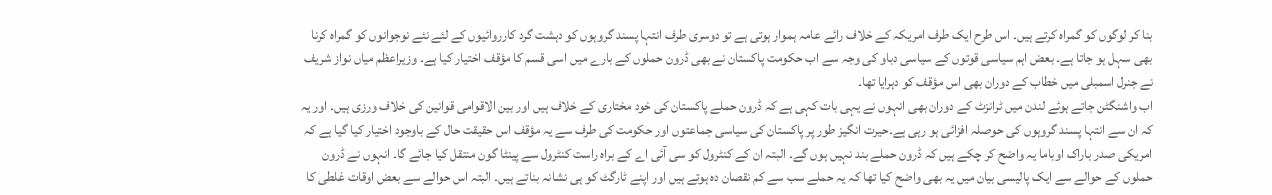بنا کر لوگوں کو گمراہ کرتے ہیں۔ اس طرح ایک طرف امریکہ کے خلاف رائے عامہ ہموار ہوتی ہے تو دوسری طرف انتہا پسند گروہوں کو دہشت گرد کارروائیوں کے لئے نئے نوجوانوں کو گمراہ کرنا بھی سہل ہو جاتا ہے۔ بعض اہم سیاسی قوتوں کے سیاسی دباو کی وجہ سے اب حکومت پاکستان نے بھی ڈرون حملوں کے بارے میں اسی قسم کا مؤقف اختیار کیا ہے۔ وزیراعظم میاں نواز شریف نے جنرل اسمبلی میں خطاب کے دوران بھی اس مؤقف کو دہرایا تھا۔
اب واشنگٹن جاتے ہوئے لندن میں ٹرانزٹ کے دوران بھی انہوں نے یہی بات کہی ہے کہ ڈرون حملے پاکستان کی خود مختاری کے خلاف ہیں اور بین الاقوامی قوانین کی خلاف ورزی ہیں۔ اور یہ کہ ان سے انتہا پسند گروہوں کی حوصلہ افزائی ہو رہی ہے۔حیرت انگیز طور پر پاکستان کی سیاسی جماعتوں اور حکومت کی طرف سے یہ مؤقف اس حقیقت حال کے باوجود اختیار کیا گیا ہے کہ امریکی صدر باراک اوباما یہ واضح کر چکے ہیں کہ ڈرون حملے بند نہیں ہوں گے۔ البتہ ان کے کنٹرول کو سی آئی اے کے براہ راست کنٹرول سے پینٹا گون منتقل کیا جائے گا۔ انہوں نے ڈرون حملوں کے حوالے سے ایک پالیسی بیان میں یہ بھی واضح کیا تھا کہ یہ حملے سب سے کم نقصان دہ ہوتے ہیں اور اپنے ٹارگٹ کو ہی نشانہ بناتے ہیں۔ البتہ اس حوالے سے بعض اوقات غلطی کا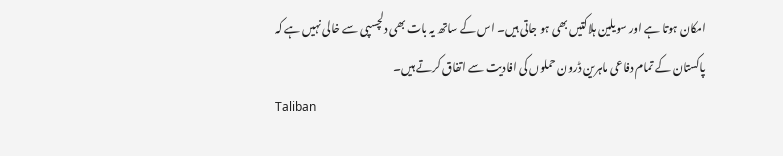امکان ہوتا ہے اور سویلین ہلاکتیں بھی ہو جاتی ہیں۔ اس کے ساتھ یہ بات بھی دلچسپی سے خالی نہیں ہے کہ پاکستان کے تمام دفاعی ماہرین ڈرون حملوں کی افادیت سے اتفاق کرتے ہیں۔
Taliban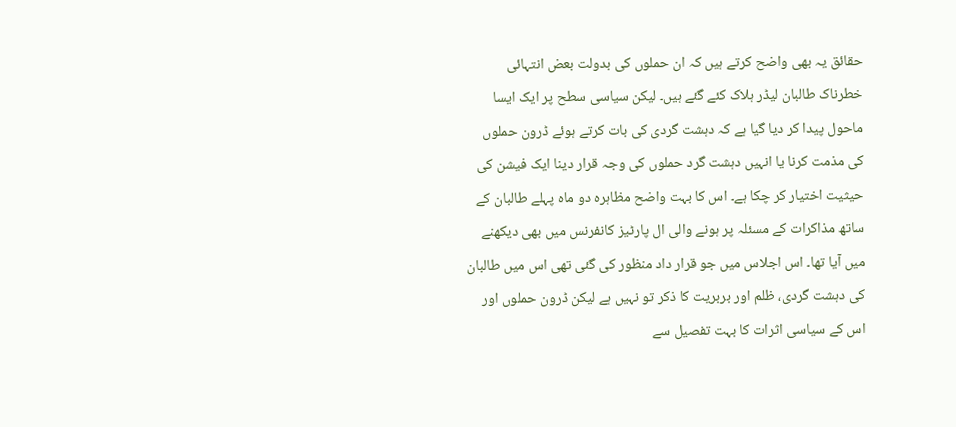حقائق یہ بھی واضح کرتے ہیں کہ ان حملوں کی بدولت بعض انتہائی خطرناک طالبان لیڈر ہلاک کئے گئے ہیں۔ لیکن سیاسی سطح پر ایک ایسا ماحول پیدا کر دیا گیا ہے کہ دہشت گردی کی بات کرتے ہوئے ڈرون حملوں کی مذمت کرنا یا انہیں دہشت گرد حملوں کی وجہ قرار دینا ایک فیشن کی حیثیت اختیار کر چکا ہے۔ اس کا بہت واضح مظاہرہ دو ماہ پہلے طالبان کے ساتھ مذاکرات کے مسئلہ پر ہونے والی ال پارٹیز کانفرنس میں بھی دیکھنے میں آیا تھا۔ اس اجلاس میں جو قرار داد منظور کی گئی تھی اس میں طالبان کی دہشت گردی، ظلم اور بربریت کا ذکر تو نہیں ہے لیکن ڈرون حملوں اور اس کے سیاسی اثرات کا بہت تفصیل سے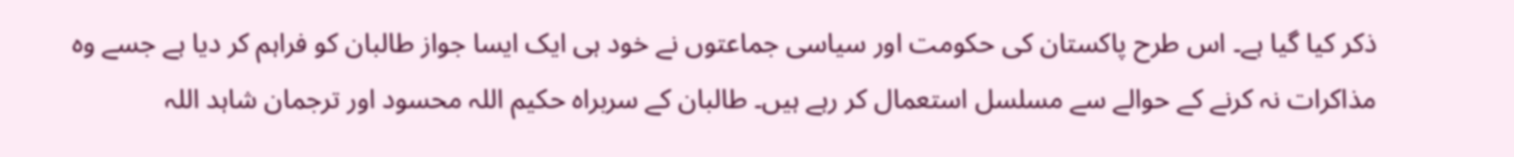ذکر کیا گیا ہے۔ اس طرح پاکستان کی حکومت اور سیاسی جماعتوں نے خود ہی ایک ایسا جواز طالبان کو فراہم کر دیا ہے جسے وہ مذاکرات نہ کرنے کے حوالے سے مسلسل استعمال کر رہے ہیں۔ طالبان کے سربراہ حکیم اللہ محسود اور ترجمان شاہد اللہ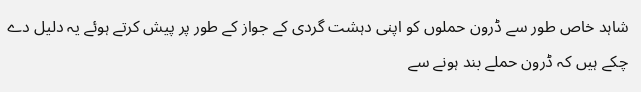شاہد خاص طور سے ڈرون حملوں کو اپنی دہشت گردی کے جواز کے طور پر پیش کرتے ہوئے یہ دلیل دے چکے ہیں کہ ڈرون حملے بند ہونے سے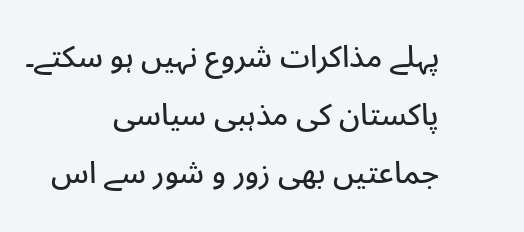پہلے مذاکرات شروع نہیں ہو سکتے۔
پاکستان کی مذہبی سیاسی جماعتیں بھی زور و شور سے اس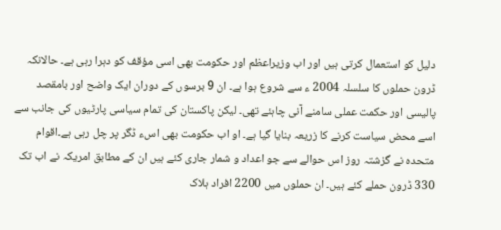دلیل کو استعمال کرتی ہیں اور اب وزیراعظم اور حکومت بھی اسی مؤقف کو دہرا رہی ہے۔ حالانکہ ڈرون حملوں کا سلسلہ 2004 ء سے شروع ہوا ہے۔ ان 9 برسوں کے دوران ایک واضح اور بامقصد پالیسی اور حکمت عملی سامنے آنی چاہئے تھی۔ لیکن پاکستان کی تمام سیاسی پارٹیوں کی جانب سے اسے محض سیاست کرنے کا زریعہ بنایا گیا ہے۔ او اب حکومت بھی اسء ڈگر پر چل رہی ہے۔اقوام متحدہ نے گزشتہ روز اس حوالے سے جو اعداد و شمار جاری کئے ہیں ان کے مطابق امریکہ نے اب تک 330 ڈرون حملے کئے ہیں۔ ان حملوں میں 2200 افراد ہلاک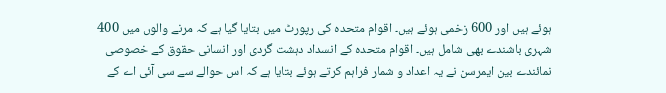ہوئے ہیں اور 600 زخمی ہوئے ہیں۔ اقوام متحدہ کی رپورٹ میں بتایا گیا ہے کہ مرنے والوں میں 400 شہری باشندے بھی شامل ہیں۔ اقوام متحدہ کے انسداد دہشت گردی اور انسانی حقوق کے خصوصی نمائندے بین ایمرسن نے یہ اعداد و شمار فراہم کرتے ہوئے بتایا ہے کہ اس حوالے سے سی آئی اے کے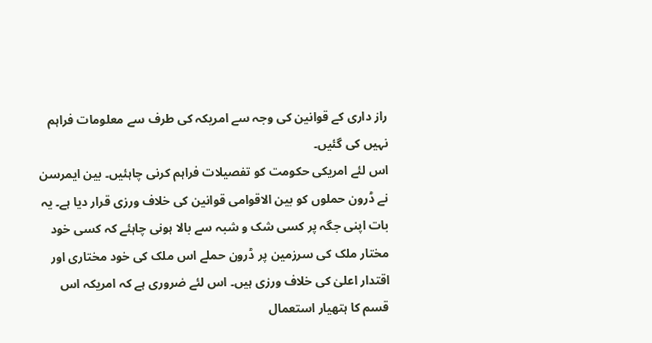راز داری کے قوانین کی وجہ سے امریکہ کی طرف سے معلومات فراہم نہیں کی گئیں۔
اس لئے امریکی حکومت کو تفصیلات فراہم کرنی چاہئیں۔ بین ایمرسن نے ڈرون حملوں کو بین الاقوامی قوانین کی خلاف ورزی قرار دیا ہے۔ یہ بات اپنی جگہ پر کسی شک و شبہ سے بالا ہونی چاہئے کہ کسی خود مختار ملک کی سرزمین پر ڈرون حملے اس ملک کی خود مختاری اور اقتدار اعلیٰ کی خلاف ورزی ہیں۔ اس لئے ضروری ہے کہ امریکہ اس قسم کا ہتھیار استعمال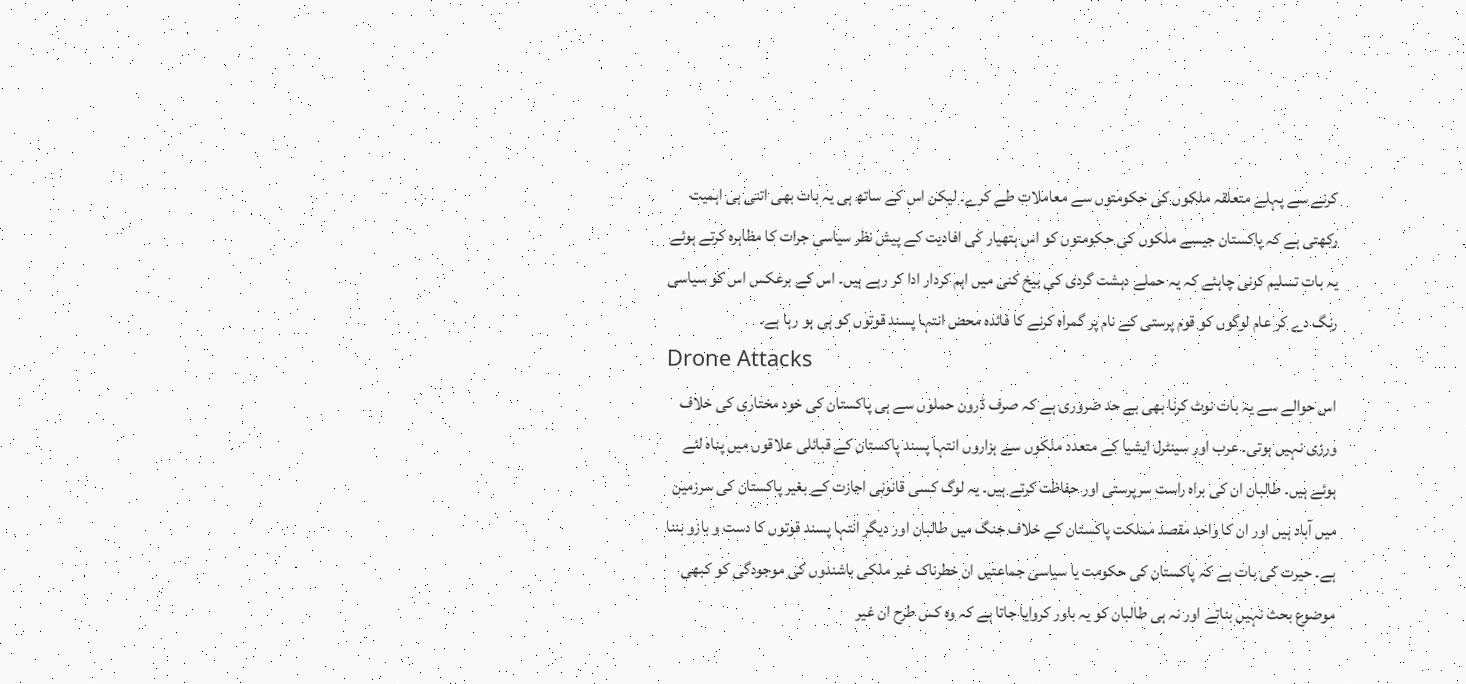کرنے سے پہلے متعلقہ ملکوں کی حکومتوں سے معاملات طے کرے۔ لیکن اس کے ساتھ ہی یہ بات بھی اتنی ہی اہمیت رکھتی ہے کہ پاکستان جیسے ملکوں کی حکومتوں کو اس ہتھیار کی افادیت کے پیش نظر سیاسی جرات کا مظاہرہ کرتے ہوئے یہ بات تسلیم کرنی چاہئے کہ یہ حملے دہشت گردی کی بیخ کنی میں اہم کردار ادا کر رہے ہیں۔ اس کے برعکس اس کو سیاسی رنگ دے کر عام لوگوں کو قوم پرستی کے نام پر گمراہ کرنے کا فائدہ محض انتہا پسند قوتوں کو ہی ہو رہا ہے۔
Drone Attacks
اس حوالے سے یہ بات نوٹ کرنا بھی بے حد ضروری ہے کہ صرف ڈرون حملوں سے ہی پاکستان کی خود مختاری کی خلاف ورزی نہیں ہوتی۔ عرب اور سینٹرل ایشیا کے متعدد ملکوں سے ہزاروں انتہا پسند پاکستان کے قبائلی علاقوں میں پناہ لئے ہوئے ہیں۔ طالبان ان کی براہ راست سرپرستی اور حفاظت کرتے ہیں۔ یہ لوگ کسی قانونی اجازت کے بغیر پاکستان کی سرزمین میں آباد ہیں اور ان کا واحد مقصد مملکت پاکستان کے خلاف جنگ میں طالبان اور دیگر انتہا پسند قوتوں کا دست و بازو بننا ہے۔ حیرت کی بات ہے کہ پاکستان کی حکومت یا سیاسی جماعتیں ان خطرناک غیر ملکی باشندوں کی موجودگی کو کبھی موضوع بحث نہیں بناتے اور نہ ہی طالبان کو یہ باور کروایا جاتا ہے کہ وہ کس طرح ان غیر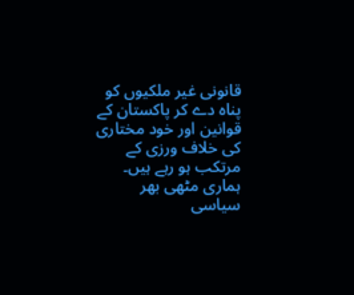قانونی غیر ملکیوں کو پناہ دے کر پاکستان کے قوانین اور خود مختاری کی خلاف ورزی کے مرتکب ہو رہے ہیں۔ ہماری مٹھی بھر سیاسی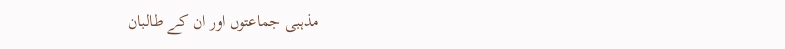مذہبی جماعتوں اور ان کے طالبان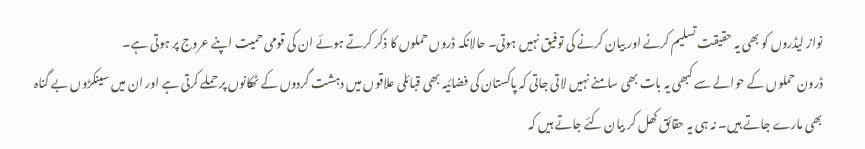نواز لیڈروں کو بھی یہ حقیقت تسلیم کرنے اور بیان کرنے کی توفیق نہیں ہوتی۔ حالانکہ ڈروں حملوں کا ذکر کرتے ہوئے ان کی قومی حمیت اپنے عروج پر ہوتی ہے۔
ڈرون حملوں کے حوالے سے کبھی یہ بات بھی سامنے نہیں لاتی جاتی کہ پاکستان کی فضائیہ بھی قبائلی علاقوں میں دہشت گردوں کے ٹھکانوں پر حملے کرتی ہے اور ان میں سینکڑوں بے گناہ بھی مارے جاتے ہیں۔ نہ ہی یہ حقائق کھل کر بیان کئے جاتے ہیں کہ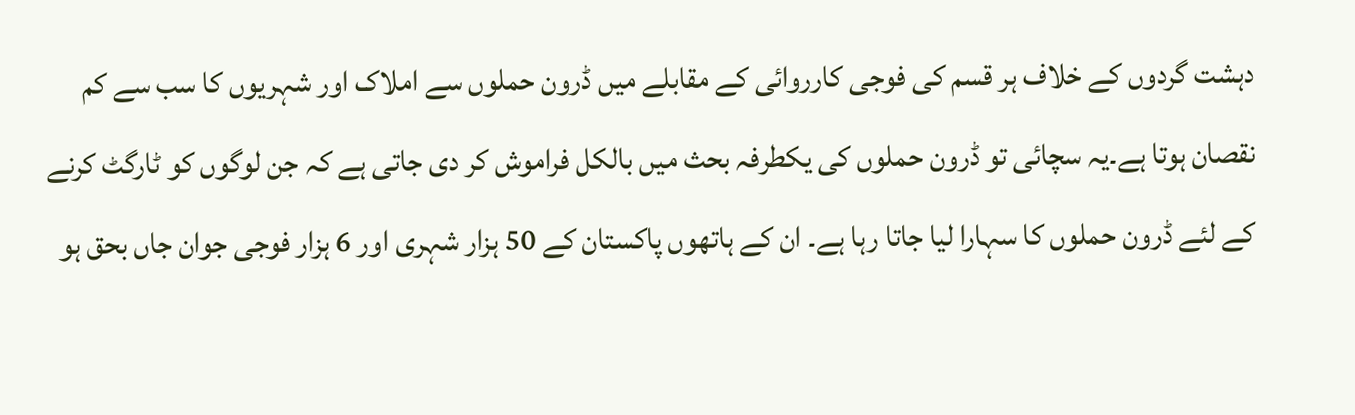دہشت گردوں کے خلاف ہر قسم کی فوجی کارروائی کے مقابلے میں ڈرون حملوں سے املاک اور شہریوں کا سب سے کم نقصان ہوتا ہے۔یہ سچائی تو ڈرون حملوں کی یکطرفہ بحث میں بالکل فراموش کر دی جاتی ہے کہ جن لوگوں کو ٹارگٹ کرنے کے لئے ڈرون حملوں کا سہارا لیا جاتا رہا ہے۔ ان کے ہاتھوں پاکستان کے 50 ہزار شہری اور 6 ہزار فوجی جوان جاں بحق ہو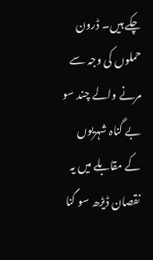چکے ہیں۔ ڈرون حملوں کی وجہ سے مرنے والے چند سو بے گناہ شہریوں کے مقابلے میں یہ نقصان ڈیڑھ سو گنا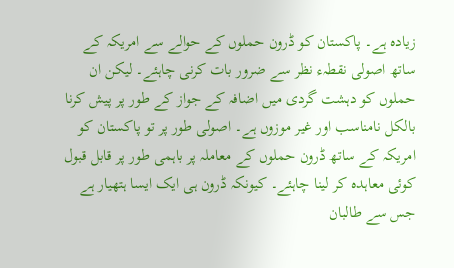زیادہ ہے۔ پاکستان کو ڈرون حملوں کے حوالے سے امریکہ کے ساتھ اصولی نقطہء نظر سے ضرور بات کرنی چاہئے۔ لیکن ان حملوں کو دہشت گردی میں اضافہ کے جواز کے طور پر پیش کرنا بالکل نامناسب اور غیر موزوں ہے۔ اصولی طور پر تو پاکستان کو امریکہ کے ساتھ ڈرون حملوں کے معاملہ پر باہمی طور پر قابل قبول کوئی معاہدہ کر لینا چاہئے۔ کیونکہ ڈرون ہی ایک ایسا ہتھیار ہے جس سے طالبان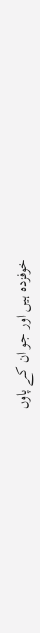خوفزدہ ہیں اور جو ان کے پاوں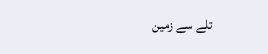تلے سے زمین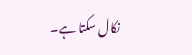نکال سکتا ہے۔